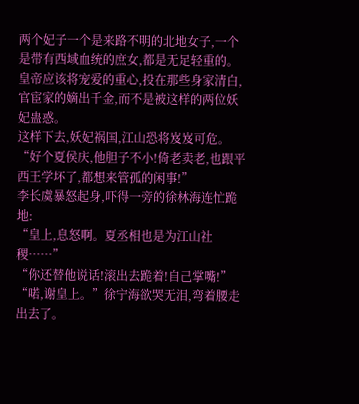两个妃子一个是来路不明的北地女子,一个是带有西域血统的庶女,都是无足轻重的。
皇帝应该将宠爱的重心,投在那些身家清白,官宦家的嫡出千金,而不是被这样的两位妖妃蛊惑。
这样下去,妖妃祸国,江山恐将岌岌可危。
“好个夏侯庆,他胆子不小!倚老卖老,也跟平西王学坏了,都想来管孤的闲事!”
李长虞暴怒起身,吓得一旁的徐林海连忙跪地:
“皇上,息怒啊。夏丞相也是为江山社稷……”
“你还替他说话!滚出去跪着!自己掌嘴!”
“喏,谢皇上。”徐宁海欲哭无泪,弯着腰走出去了。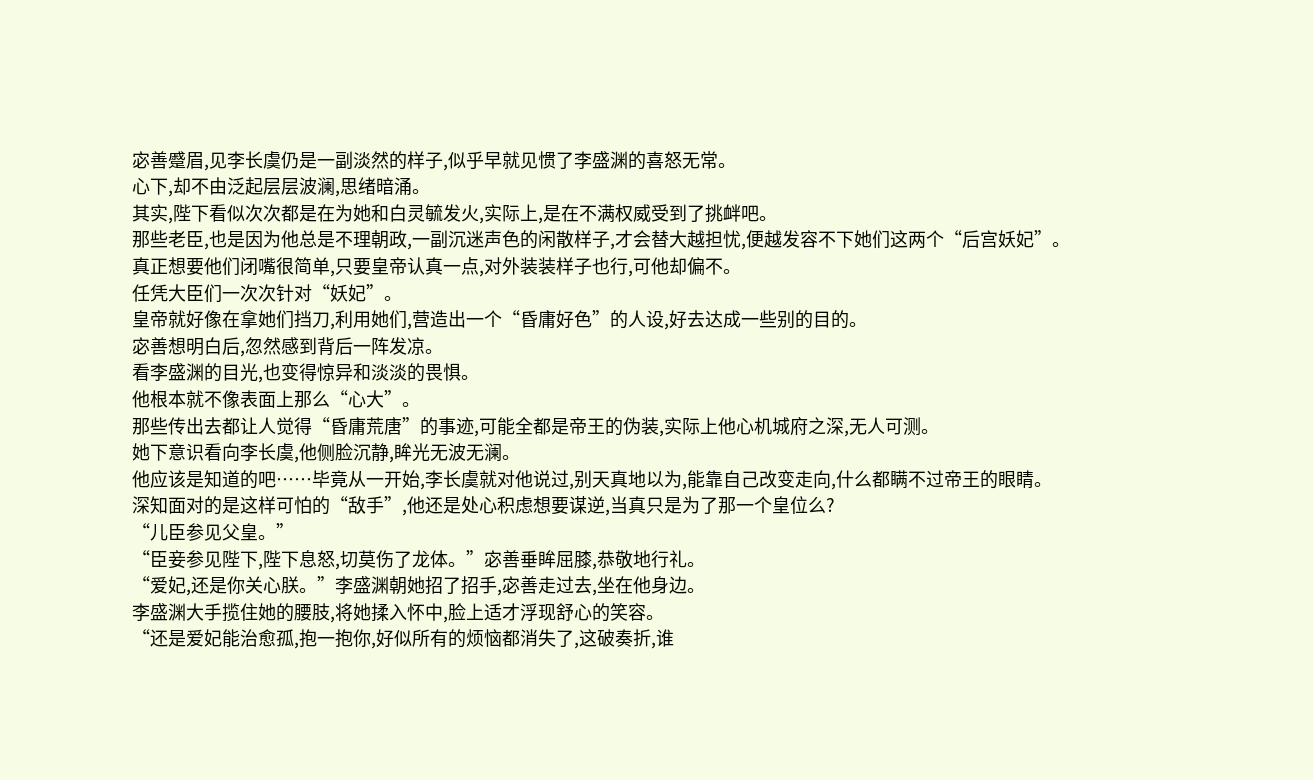宓善蹙眉,见李长虞仍是一副淡然的样子,似乎早就见惯了李盛渊的喜怒无常。
心下,却不由泛起层层波澜,思绪暗涌。
其实,陛下看似次次都是在为她和白灵毓发火,实际上,是在不满权威受到了挑衅吧。
那些老臣,也是因为他总是不理朝政,一副沉迷声色的闲散样子,才会替大越担忧,便越发容不下她们这两个“后宫妖妃”。
真正想要他们闭嘴很简单,只要皇帝认真一点,对外装装样子也行,可他却偏不。
任凭大臣们一次次针对“妖妃”。
皇帝就好像在拿她们挡刀,利用她们,营造出一个“昏庸好色”的人设,好去达成一些别的目的。
宓善想明白后,忽然感到背后一阵发凉。
看李盛渊的目光,也变得惊异和淡淡的畏惧。
他根本就不像表面上那么“心大”。
那些传出去都让人觉得“昏庸荒唐”的事迹,可能全都是帝王的伪装,实际上他心机城府之深,无人可测。
她下意识看向李长虞,他侧脸沉静,眸光无波无澜。
他应该是知道的吧……毕竟从一开始,李长虞就对他说过,别天真地以为,能靠自己改变走向,什么都瞒不过帝王的眼睛。
深知面对的是这样可怕的“敌手”,他还是处心积虑想要谋逆,当真只是为了那一个皇位么?
“儿臣参见父皇。”
“臣妾参见陛下,陛下息怒,切莫伤了龙体。”宓善垂眸屈膝,恭敬地行礼。
“爱妃,还是你关心朕。”李盛渊朝她招了招手,宓善走过去,坐在他身边。
李盛渊大手揽住她的腰肢,将她揉入怀中,脸上适才浮现舒心的笑容。
“还是爱妃能治愈孤,抱一抱你,好似所有的烦恼都消失了,这破奏折,谁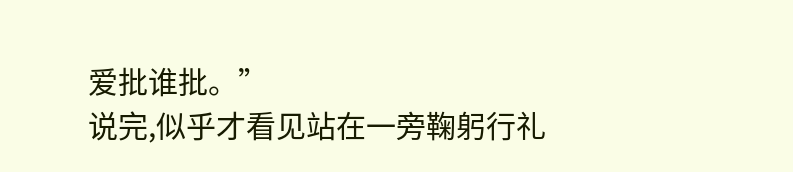爱批谁批。”
说完,似乎才看见站在一旁鞠躬行礼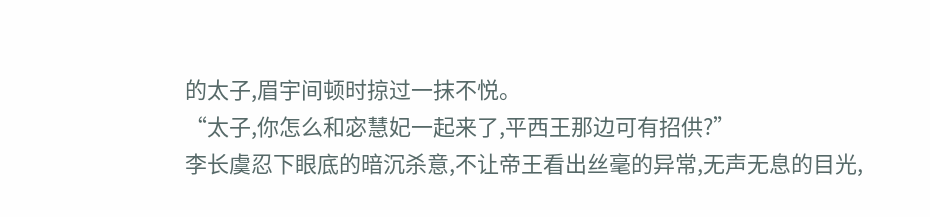的太子,眉宇间顿时掠过一抹不悦。
“太子,你怎么和宓慧妃一起来了,平西王那边可有招供?”
李长虞忍下眼底的暗沉杀意,不让帝王看出丝毫的异常,无声无息的目光,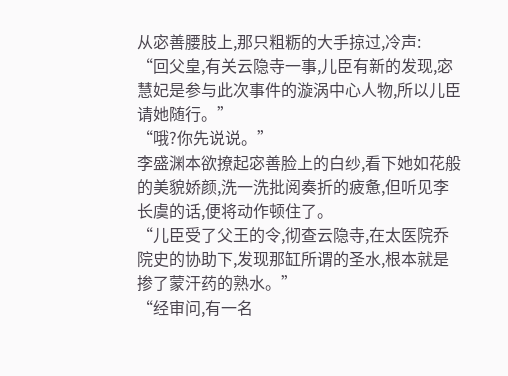从宓善腰肢上,那只粗粝的大手掠过,冷声:
“回父皇,有关云隐寺一事,儿臣有新的发现,宓慧妃是参与此次事件的漩涡中心人物,所以儿臣请她随行。”
“哦?你先说说。”
李盛渊本欲撩起宓善脸上的白纱,看下她如花般的美貌娇颜,洗一洗批阅奏折的疲惫,但听见李长虞的话,便将动作顿住了。
“儿臣受了父王的令,彻查云隐寺,在太医院乔院史的协助下,发现那缸所谓的圣水,根本就是掺了蒙汗药的熟水。”
“经审问,有一名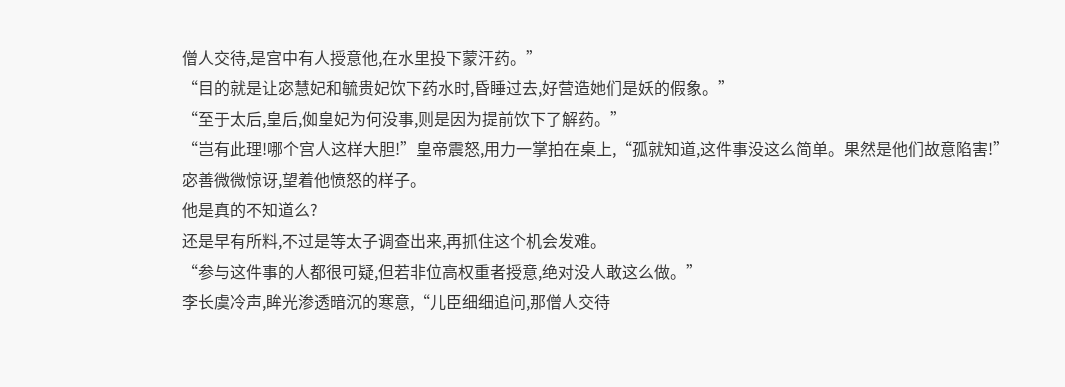僧人交待,是宫中有人授意他,在水里投下蒙汗药。”
“目的就是让宓慧妃和毓贵妃饮下药水时,昏睡过去,好营造她们是妖的假象。”
“至于太后,皇后,侞皇妃为何没事,则是因为提前饮下了解药。”
“岂有此理!哪个宫人这样大胆!”皇帝震怒,用力一掌拍在桌上,“孤就知道,这件事没这么简单。果然是他们故意陷害!”
宓善微微惊讶,望着他愤怒的样子。
他是真的不知道么?
还是早有所料,不过是等太子调查出来,再抓住这个机会发难。
“参与这件事的人都很可疑,但若非位高权重者授意,绝对没人敢这么做。”
李长虞冷声,眸光渗透暗沉的寒意,“儿臣细细追问,那僧人交待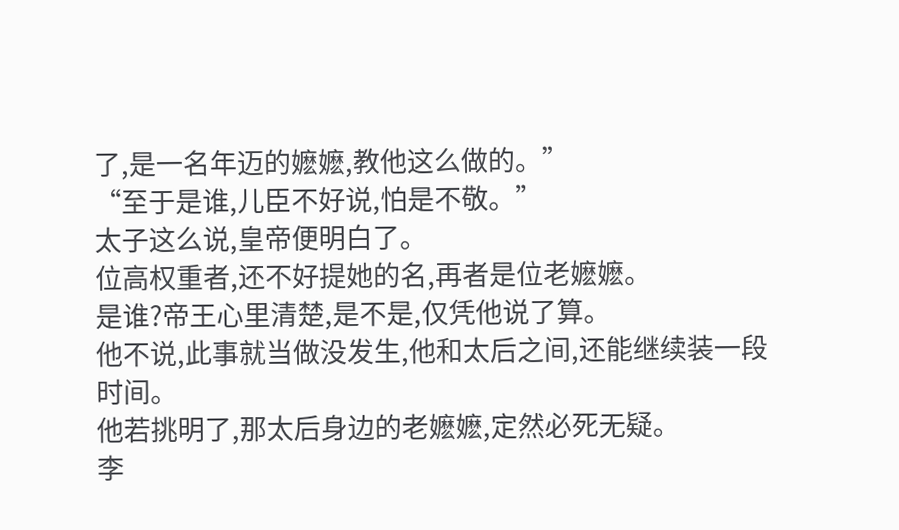了,是一名年迈的嬷嬷,教他这么做的。”
“至于是谁,儿臣不好说,怕是不敬。”
太子这么说,皇帝便明白了。
位高权重者,还不好提她的名,再者是位老嬷嬷。
是谁?帝王心里清楚,是不是,仅凭他说了算。
他不说,此事就当做没发生,他和太后之间,还能继续装一段时间。
他若挑明了,那太后身边的老嬷嬷,定然必死无疑。
李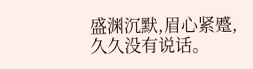盛渊沉默,眉心紧蹙,久久没有说话。